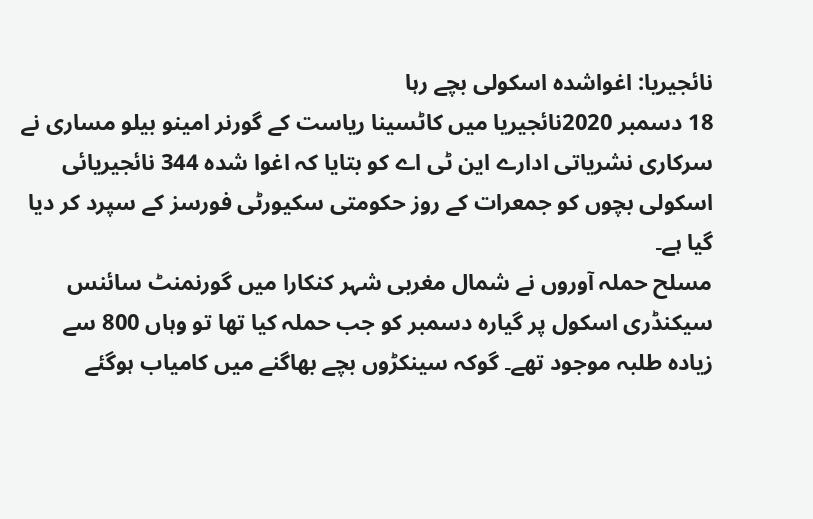نائجیریا: اغواشدہ اسکولی بچے رہا
18 دسمبر 2020نائجیریا میں کاٹسینا ریاست کے گورنر امینو بیلو مساری نے سرکاری نشریاتی ادارے این ٹی اے کو بتایا کہ اغوا شدہ 344 نائجیریائی اسکولی بچوں کو جمعرات کے روز حکومتی سکیورٹی فورسز کے سپرد کر دیا گیا ہے۔
مسلح حملہ آوروں نے شمال مغربی شہر کنکارا میں گورنمنٹ سائنس سیکنڈری اسکول پر گیارہ دسمبر کو جب حملہ کیا تھا تو وہاں 800 سے زیادہ طلبہ موجود تھے۔ گوکہ سینکڑوں بچے بھاگنے میں کامیاب ہوگئے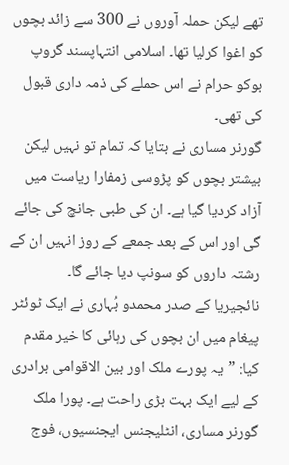تھے لیکن حملہ آوروں نے 300 سے زائد بچوں کو اغوا کرلیا تھا۔ اسلامی انتہاپسند گروپ بوکو حرام نے اس حملے کی ذمہ داری قبول کی تھی۔
گورنر مساری نے بتایا کہ تمام تو نہیں لیکن بیشتر بچوں کو پڑوسی زمفارا ریاست میں آزاد کردیا گیا ہے۔ ان کی طبی جانچ کی جائے گی اور اس کے بعد جمعے کے روز انہیں ان کے رشتہ داروں کو سونپ دیا جائے گا۔
نائجیریا کے صدر محمدو بُہاری نے ایک ٹوئٹر پیغام میں ان بچوں کی رہائی کا خیر مقدم کیا: ”یہ پورے ملک اور بین الاقوامی برادری کے لیے ایک بہت بڑی راحت ہے۔ پورا ملک گورنر مساری، انٹلیجنس ایجنسیوں، فوج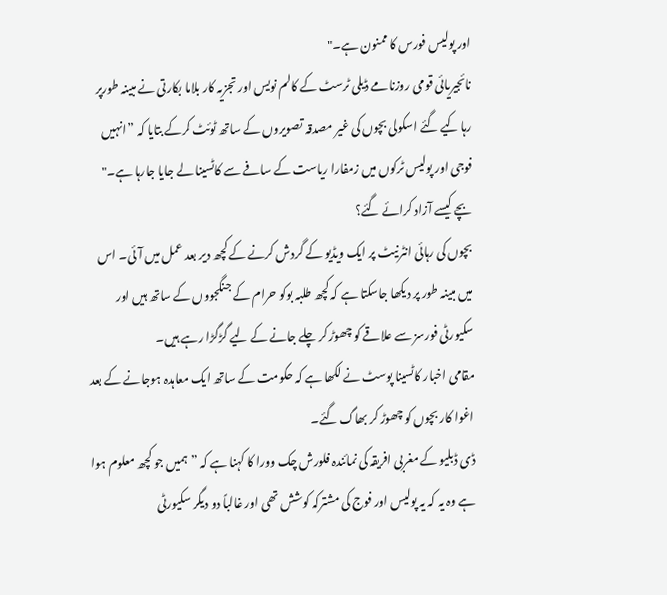اور پولیس فورس کا ممنون ہے۔"
نائجیریائی قومی روزنامے ڈیلی ٹرسٹ کے کالم نویس اور تجزیہ کار بلاما بکارتی نے مبینہ طورپر رہا کیے گئے اسکولی بچوں کی غیر مصدقہ تصویروں کے ساتھ ٹوئٹ کرکے بتایا کہ ”انہیں فوجی اور پولیس ٹرکوں میں زمفارا ریاست کے سافے سے کاٹسینا لے جایا جارہا ہے۔"
بچے کیسے آزاد کرائے گئے؟
بچوں کی رہائی انٹرنیٹ پر ایک ویڈیو کے گردش کرنے کے کچھ دیر بعد عمل میں آئی۔ اس میں مبینہ طور پر دیکھا جاسکتا ہے کہ کچھ طلبہ بوکو حرام کے جنگجووں کے ساتھ ہیں اور سکیورٹی فورسز سے علاقے کو چھوڑ کر چلے جانے کے لیے گڑگڑا رہے ہیں۔
مقامی اخبار کاٹسینا پوسٹ نے لکھا ہے کہ حکومت کے ساتھ ایک معاہدہ ہوجانے کے بعد اغوا کار بچوں کو چھوڑ کر بھاگ گئے۔
ڈی ڈبلیو کے مغربی افریقہ کی نمائندہ فلورش چک وورا کا کہنا ہے کہ ”ہمیں جو کچھ معلوم ہوا ہے وہ یہ کہ یہ پولیس اور فوج کی مشترکہ کوشش تھی اور غالباً دو دیگر سکیورٹی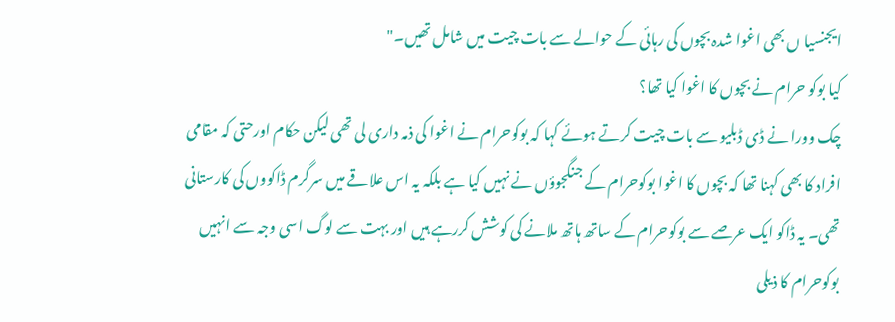ایجنسیا ں بھی اغوا شدہ بچوں کی رہائی کے حوالے سے بات چیت میں شامل تھیں۔"
کیا بوکو حرام نے بچوں کا اغوا کیا تھا؟
چک وورا نے ڈی ڈبلیو سے بات چیت کرتے ہوئے کہا کہ بوکوحرام نے اغوا کی ذمہ داری لی تھی لیکن حکام اورحتی کہ مقامی افراد کا بھی کہنا تھا کہ بچوں کا اغوا بوکوحرام کے جنگجوؤں نے نہیں کیا ہے بلکہ یہ اس علاقے میں سرگرم ڈاکووں کی کارستانی تھی۔ یہ ڈاکو ایک عرصے سے بوکوحرام کے ساتھ ہاتھ ملانے کی کوشش کررہے ہیں اور بہت سے لوگ اسی وجہ سے انہیں بوکوحرام کا ذیلی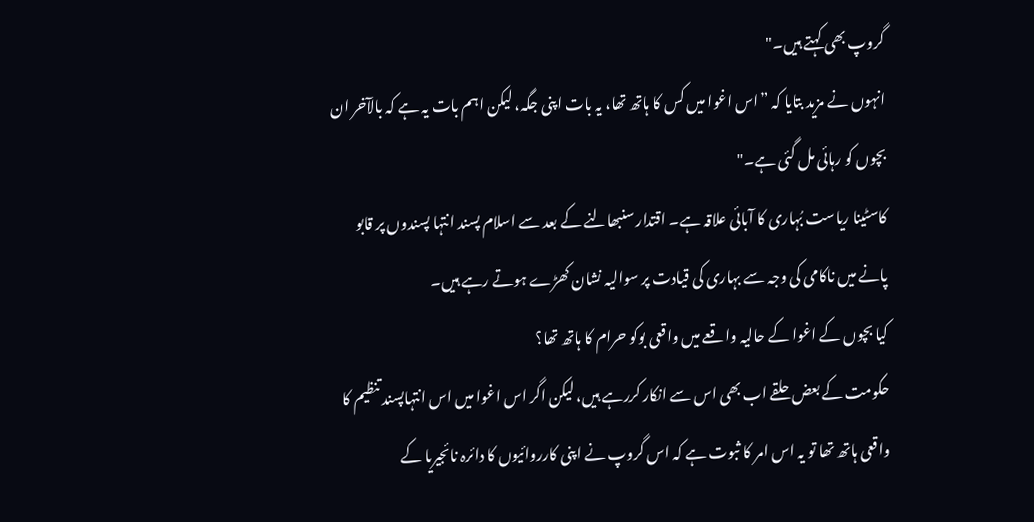گروپ بھی کہتے ہیں۔"
انہوں نے مزید بتایا کہ ”اس اغوا میں کس کا ہاتھ تھا، یہ بات اپنی جگہ، لیکن اہم بات یہ ہے کہ بالآخر ان بچوں کو رہائی مل گئی ہے۔"
کاسٹینا ریاست بُہاری کا آبائی علاقہ ہے۔ اقتدار سنبھالنے کے بعد سے اسلام پسند انتہا پسندوں پر قابو پانے میں ناکامی کی وجہ سے بہاری کی قیادت پر سوالیہ نشان کھڑے ہوتے رہے ہیں۔
کیا بچوں کے اغوا کے حالیہ واقعے میں واقعی بوکو حرام کا ہاتھ تھا؟
حکومت کے بعض حلقے اب بھی اس سے انکار کررہے ہیں، لیکن اگر اس اغوا میں اس انتہاپسند تنظیم کا واقعی ہاتھ تھا تو یہ اس امر کا ثبوت ہے کہ اس گروپ نے اپنی کارروائیوں کا دائرہ نائجیریا کے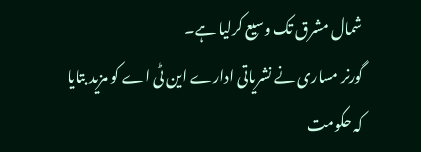شمال مشرق تک وسیع کرلیا ہے۔
گورنر مساری نے نشریاتی ادارے این ٹی اے کو مزید بتایا کہ حکومت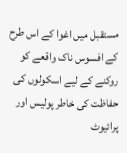مستقبل میں اغوا کے اس طرح کے افسوس ناک واقعے کو روکنے کے لیے اسکولوں کی حفاظت کی خاطر پولیس اور پرائیوٹ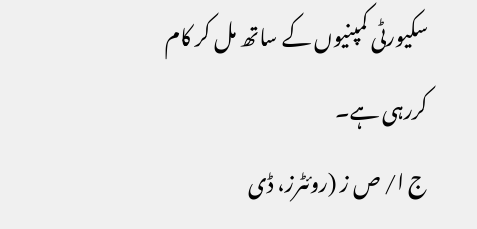سکیورٹی کمپنیوں کے ساتھ مل کر کام کررہی ہے۔
ج ا/ ص ز (روئٹرز، ڈی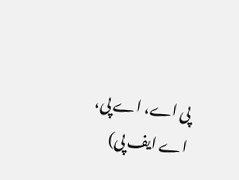پی اے، اے پی، اے ایف پی)